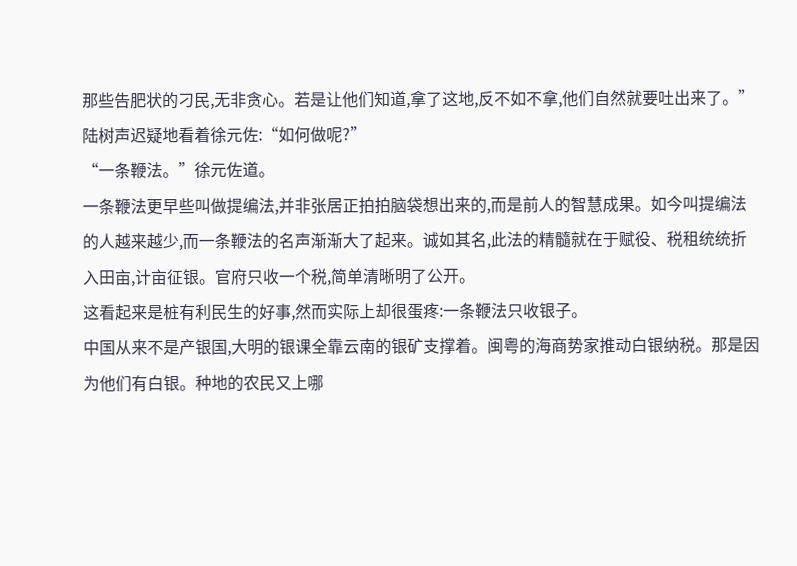那些告肥状的刁民,无非贪心。若是让他们知道,拿了这地,反不如不拿,他们自然就要吐出来了。”
陆树声迟疑地看着徐元佐:“如何做呢?”
“一条鞭法。”徐元佐道。
一条鞭法更早些叫做提编法,并非张居正拍拍脑袋想出来的,而是前人的智慧成果。如今叫提编法的人越来越少,而一条鞭法的名声渐渐大了起来。诚如其名,此法的精髓就在于赋役、税租统统折入田亩,计亩征银。官府只收一个税,简单清晰明了公开。
这看起来是桩有利民生的好事,然而实际上却很蛋疼:一条鞭法只收银子。
中国从来不是产银国,大明的银课全靠云南的银矿支撑着。闽粤的海商势家推动白银纳税。那是因为他们有白银。种地的农民又上哪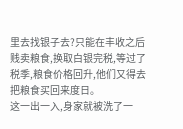里去找银子去?只能在丰收之后贱卖粮食,换取白银完税,等过了税季,粮食价格回升,他们又得去把粮食买回来度日。
这一出一入,身家就被洗了一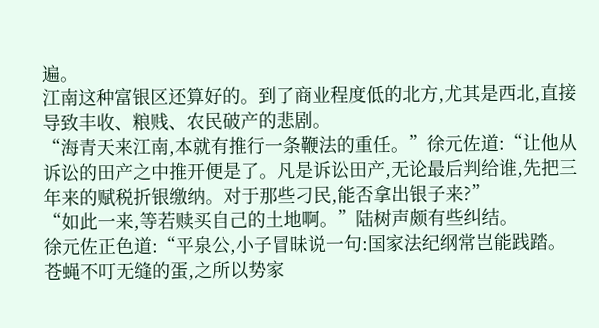遍。
江南这种富银区还算好的。到了商业程度低的北方,尤其是西北,直接导致丰收、粮贱、农民破产的悲剧。
“海青天来江南,本就有推行一条鞭法的重任。”徐元佐道:“让他从诉讼的田产之中推开便是了。凡是诉讼田产,无论最后判给谁,先把三年来的赋税折银缴纳。对于那些刁民,能否拿出银子来?”
“如此一来,等若赎买自己的土地啊。”陆树声颇有些纠结。
徐元佐正色道:“平泉公,小子冒昧说一句:国家法纪纲常岂能践踏。苍蝇不叮无缝的蛋,之所以势家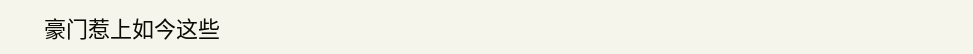豪门惹上如今这些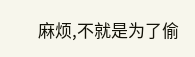麻烦,不就是为了偷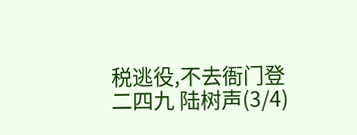税逃役,不去衙门登
二四九 陆树声(3/4)